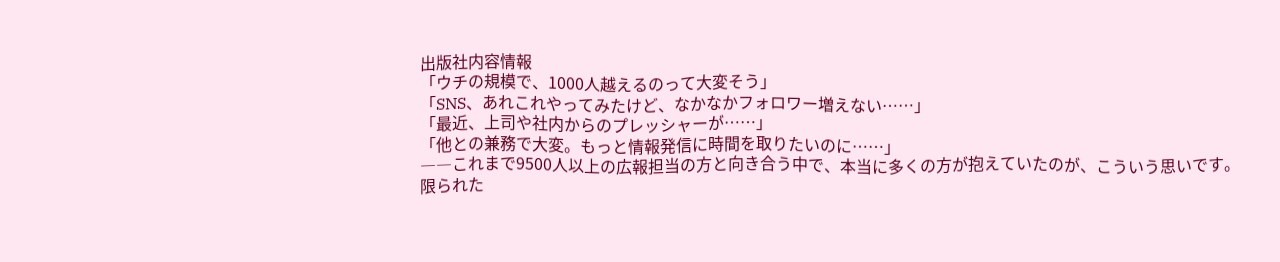出版社内容情報
「ウチの規模で、1000人越えるのって大変そう」
「SNS、あれこれやってみたけど、なかなかフォロワー増えない……」
「最近、上司や社内からのプレッシャーが……」
「他との兼務で大変。もっと情報発信に時間を取りたいのに……」
――これまで9500人以上の広報担当の方と向き合う中で、本当に多くの方が抱えていたのが、こういう思いです。
限られた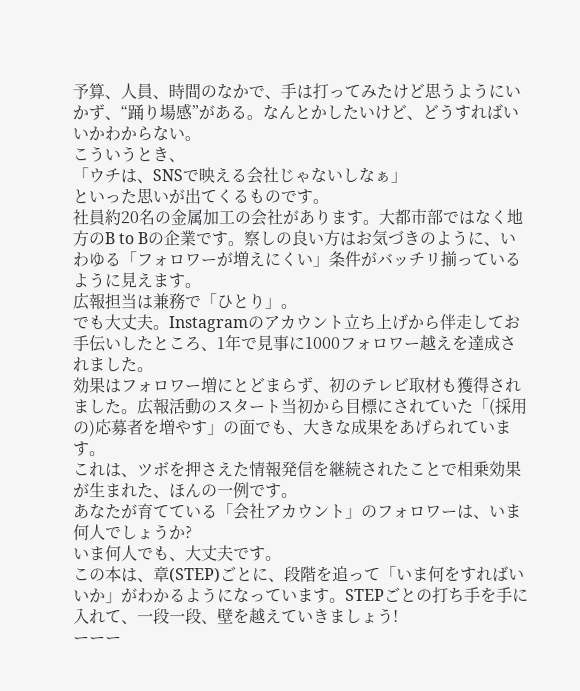予算、人員、時間のなかで、手は打ってみたけど思うようにいかず、“踊り場感”がある。なんとかしたいけど、どうすればいいかわからない。
こういうとき、
「ウチは、SNSで映える会社じゃないしなぁ」
といった思いが出てくるものです。
社員約20名の金属加工の会社があります。大都市部ではなく地方のB to Bの企業です。察しの良い方はお気づきのように、いわゆる「フォロワーが増えにくい」条件がバッチリ揃っているように見えます。
広報担当は兼務で「ひとり」。
でも大丈夫。Instagramのアカウント立ち上げから伴走してお手伝いしたところ、1年で見事に1000フォロワー越えを達成されました。
効果はフォロワー増にとどまらず、初のテレビ取材も獲得されました。広報活動のスタート当初から目標にされていた「(採用の)応募者を増やす」の面でも、大きな成果をあげられています。
これは、ツボを押さえた情報発信を継続されたことで相乗効果が生まれた、ほんの一例です。
あなたが育てている「会社アカウント」のフォロワーは、いま何人でしょうか?
いま何人でも、大丈夫です。
この本は、章(STEP)ごとに、段階を追って「いま何をすればいいか」がわかるようになっています。STEPごとの打ち手を手に入れて、一段一段、壁を越えていきましょう!
ーーー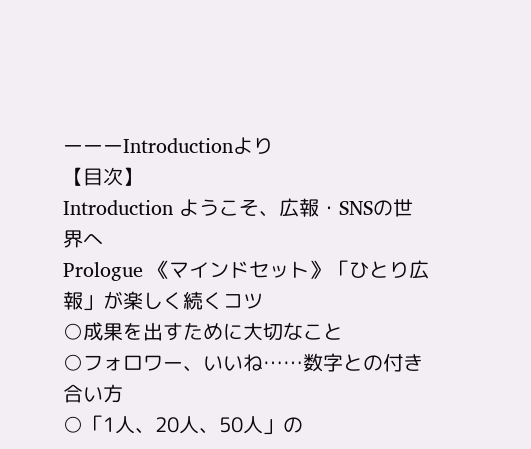ーーーIntroductionより
【目次】
Introduction ようこそ、広報・SNSの世界へ
Prologue 《マインドセット》「ひとり広報」が楽しく続くコツ
○成果を出すために大切なこと
○フォロワー、いいね……数字との付き合い方
○「1人、20人、50人」の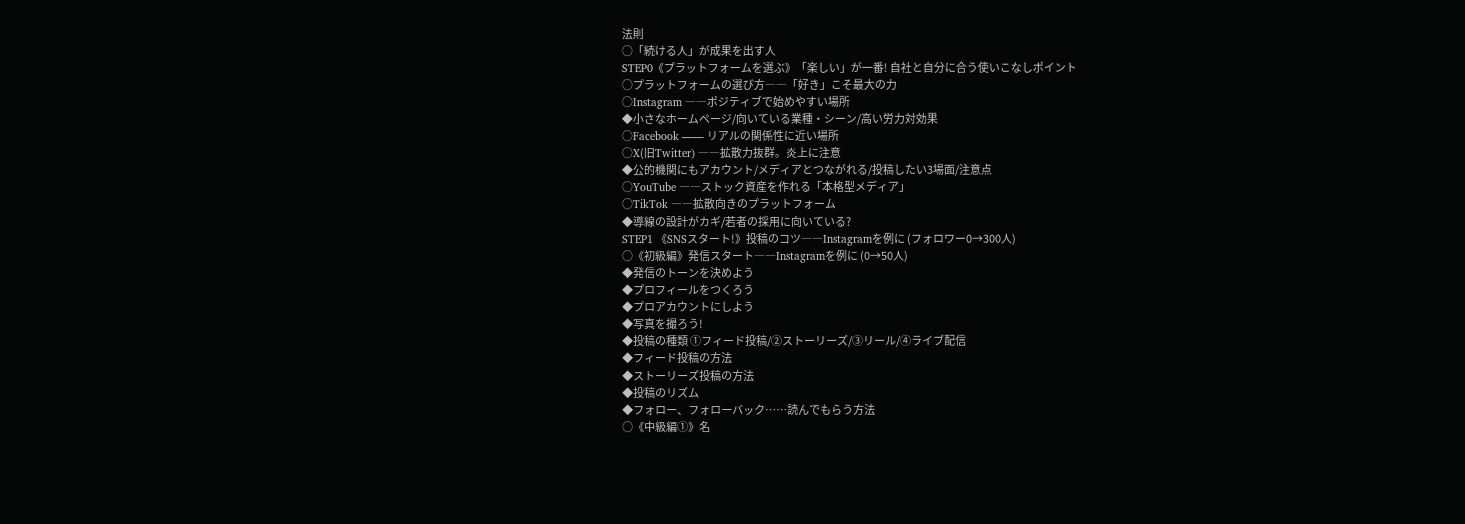法則
○「続ける人」が成果を出す人
STEP0《プラットフォームを選ぶ》「楽しい」が一番! 自社と自分に合う使いこなしポイント
○プラットフォームの選び方――「好き」こそ最大の力
○Instagram ――ポジティブで始めやすい場所
◆小さなホームページ/向いている業種・シーン/高い労力対効果
○Facebook ―― リアルの関係性に近い場所
○X(旧Twitter) ――拡散力抜群。炎上に注意
◆公的機関にもアカウント/メディアとつながれる/投稿したい3場面/注意点
○YouTube ――ストック資産を作れる「本格型メディア」
○TikTok ――拡散向きのプラットフォーム
◆導線の設計がカギ/若者の採用に向いている?
STEP1 《SNSスタート!》投稿のコツ――Instagramを例に (フォロワー0→300人)
○《初級編》発信スタート――Instagramを例に (0→50人)
◆発信のトーンを決めよう
◆プロフィールをつくろう
◆プロアカウントにしよう
◆写真を撮ろう!
◆投稿の種類 ①フィード投稿/②ストーリーズ/③リール/④ライブ配信
◆フィード投稿の方法
◆ストーリーズ投稿の方法
◆投稿のリズム
◆フォロー、フォローバック……読んでもらう方法
○《中級編①》名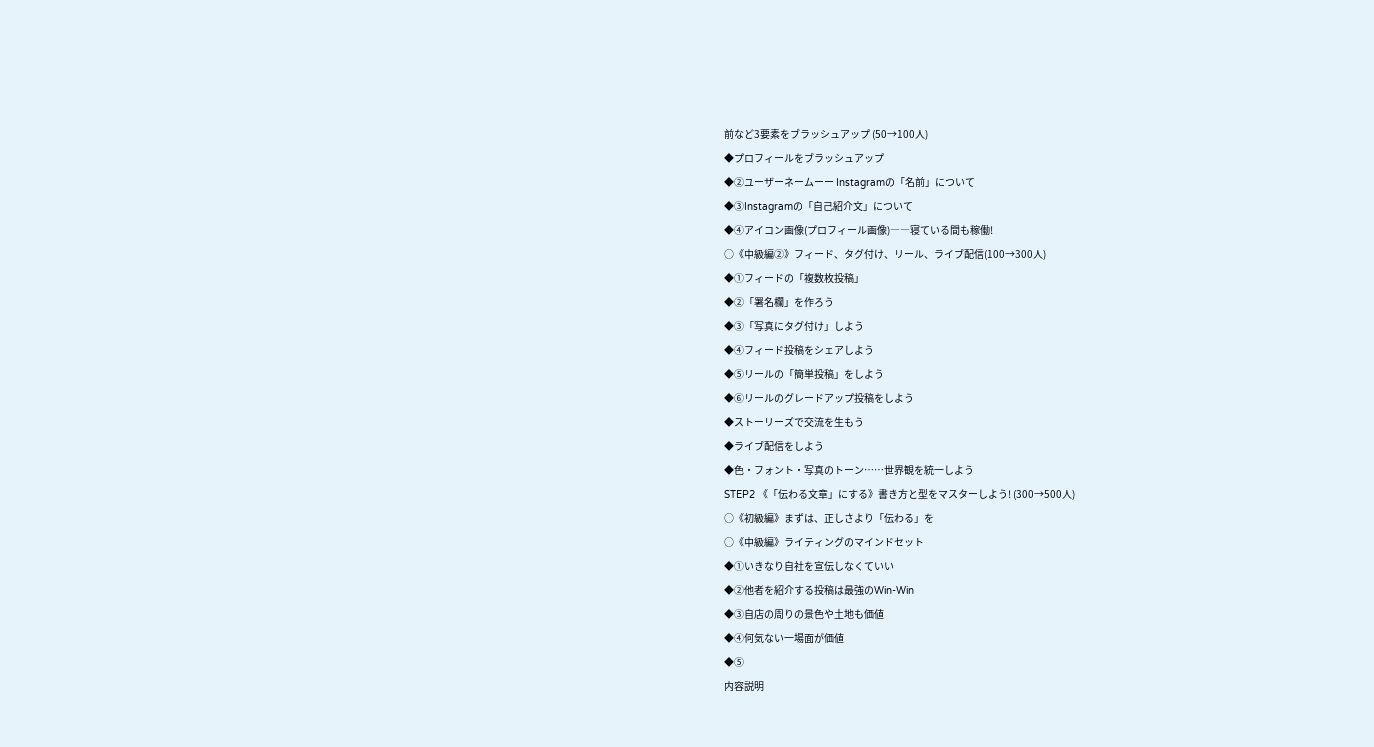前など3要素をブラッシュアップ (50→100人)
◆プロフィールをブラッシュアップ
◆②ユーザーネームーー Instagramの「名前」について
◆③Instagramの「自己紹介文」について
◆④アイコン画像(プロフィール画像)――寝ている間も稼働!
○《中級編②》フィード、タグ付け、リール、ライブ配信(100→300人)
◆①フィードの「複数枚投稿」
◆②「署名欄」を作ろう
◆③「写真にタグ付け」しよう
◆④フィード投稿をシェアしよう
◆⑤リールの「簡単投稿」をしよう
◆⑥リールのグレードアップ投稿をしよう
◆ストーリーズで交流を生もう
◆ライブ配信をしよう
◆色・フォント・写真のトーン……世界観を統一しよう
STEP2 《「伝わる文章」にする》書き方と型をマスターしよう! (300→500人)
○《初級編》まずは、正しさより「伝わる」を
○《中級編》ライティングのマインドセット
◆①いきなり自社を宣伝しなくていい
◆②他者を紹介する投稿は最強のWin-Win
◆③自店の周りの景色や土地も価値
◆④何気ない一場面が価値
◆⑤
内容説明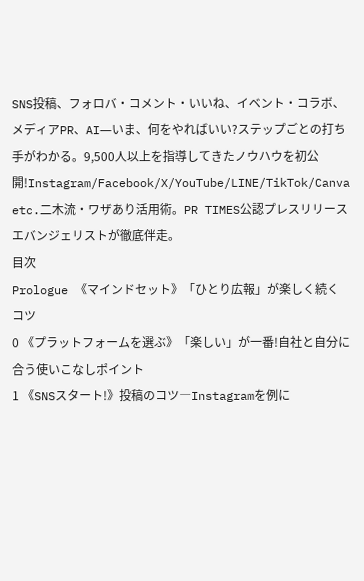SNS投稿、フォロバ・コメント・いいね、イベント・コラボ、メディアPR、AI―いま、何をやればいい?ステップごとの打ち手がわかる。9,500人以上を指導してきたノウハウを初公開!Instagram/Facebook/X/YouTube/LINE/TikTok/Canva etc.二木流・ワザあり活用術。PR TIMES公認プレスリリースエバンジェリストが徹底伴走。
目次
Prologue 《マインドセット》「ひとり広報」が楽しく続くコツ
0 《プラットフォームを選ぶ》「楽しい」が一番!自社と自分に合う使いこなしポイント
1 《SNSスタート!》投稿のコツ―Instagramを例に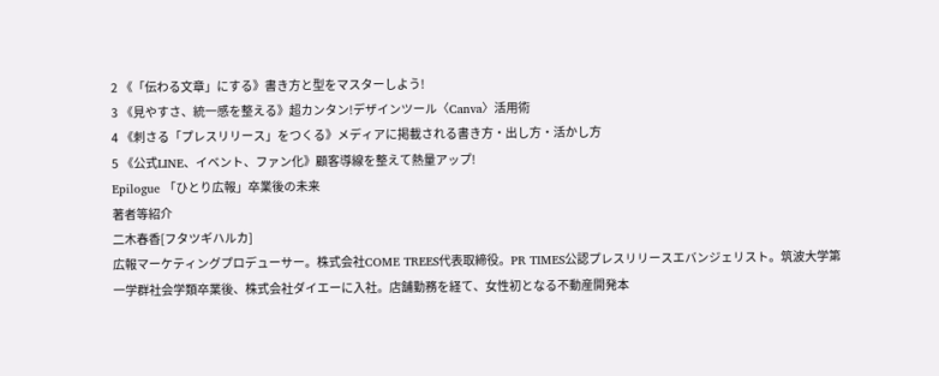2 《「伝わる文章」にする》書き方と型をマスターしよう!
3 《見やすさ、統一感を整える》超カンタン!デザインツール〈Canva〉活用術
4 《刺さる「プレスリリース」をつくる》メディアに掲載される書き方・出し方・活かし方
5 《公式LINE、イベント、ファン化》顧客導線を整えて熱量アップ!
Epilogue 「ひとり広報」卒業後の未来
著者等紹介
二木春香[フタツギハルカ]
広報マーケティングプロデューサー。株式会社COME TREES代表取締役。PR TIMES公認プレスリリースエバンジェリスト。筑波大学第一学群社会学類卒業後、株式会社ダイエーに入社。店舗勤務を経て、女性初となる不動産開発本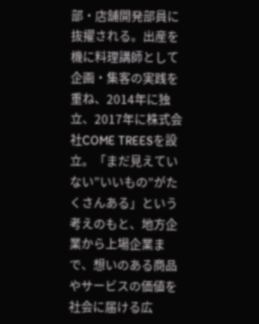部・店舗開発部員に抜擢される。出産を機に料理講師として企画・集客の実践を重ね、2014年に独立、2017年に株式会社COME TREESを設立。「まだ見えていない”いいもの”がたくさんある」という考えのもと、地方企業から上場企業まで、想いのある商品やサービスの価値を社会に届ける広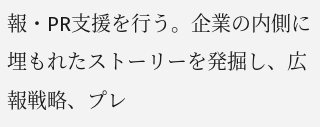報・PR支援を行う。企業の内側に埋もれたストーリーを発掘し、広報戦略、プレ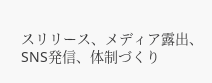スリリース、メディア露出、SNS発信、体制づくり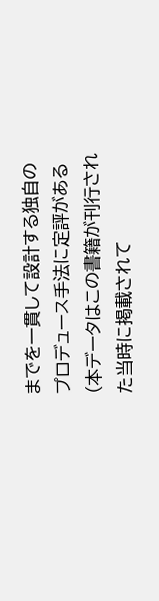までを一貫して設計する独自のプロデュース手法に定評がある(本データはこの書籍が刊行された当時に掲載されて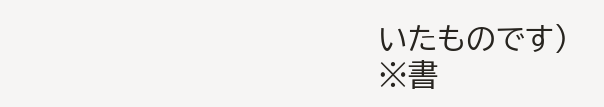いたものです)
※書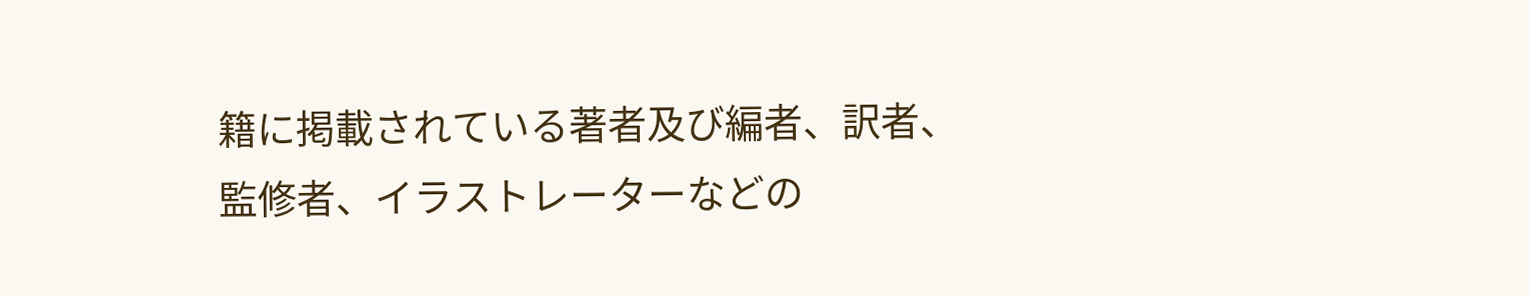籍に掲載されている著者及び編者、訳者、監修者、イラストレーターなどの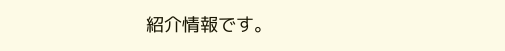紹介情報です。